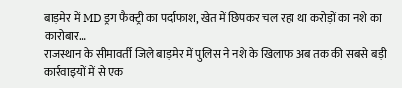बाड़मेर में MD ड्रग फैक्ट्री का पर्दाफाश, खेत में छिपकर चल रहा था करोड़ों का नशे का कारोबार…
राजस्थान के सीमावर्ती जिले बाड़मेर में पुलिस ने नशे के खिलाफ अब तक की सबसे बड़ी कार्रवाइयों में से एक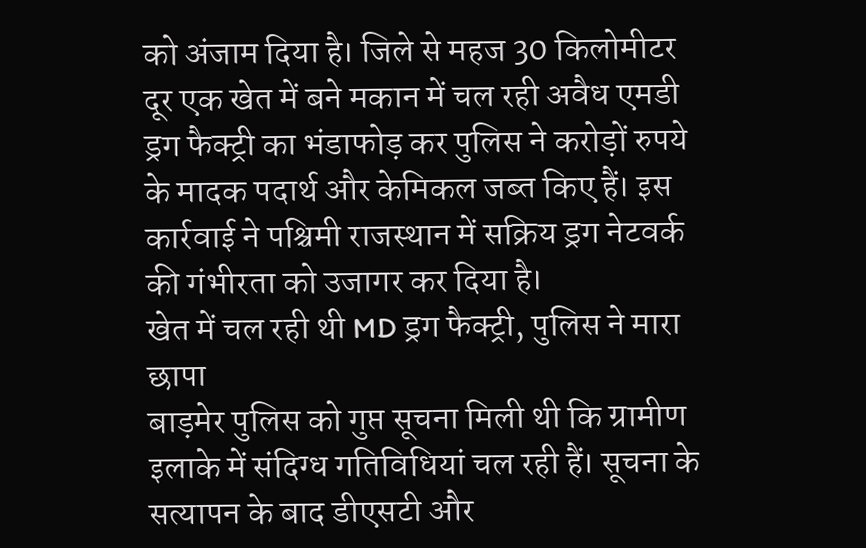को अंजाम दिया है। जिले से महज 30 किलोमीटर दूर एक खेत में बने मकान में चल रही अवैध एमडी ड्रग फैक्ट्री का भंडाफोड़ कर पुलिस ने करोड़ों रुपये के मादक पदार्थ और केमिकल जब्त किए हैं। इस कार्रवाई ने पश्चिमी राजस्थान में सक्रिय ड्रग नेटवर्क की गंभीरता को उजागर कर दिया है।
खेत में चल रही थी MD ड्रग फैक्ट्री, पुलिस ने मारा छापा
बाड़मेर पुलिस को गुप्त सूचना मिली थी कि ग्रामीण इलाके में संदिग्ध गतिविधियां चल रही हैं। सूचना के सत्यापन के बाद डीएसटी और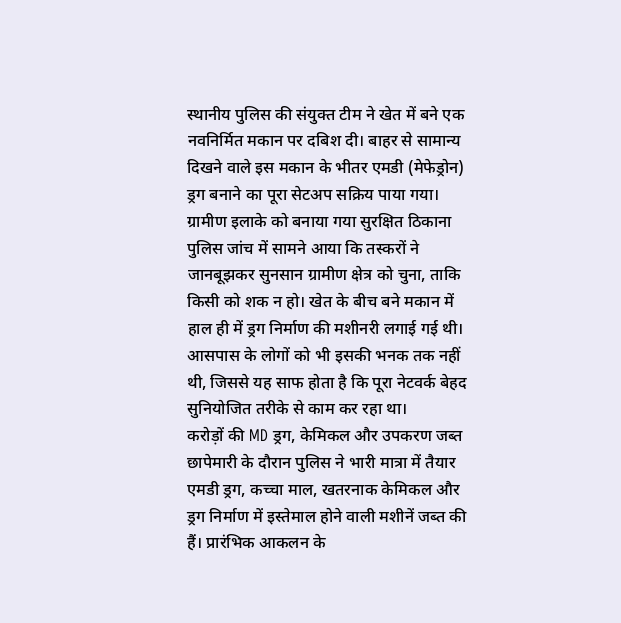स्थानीय पुलिस की संयुक्त टीम ने खेत में बने एक नवनिर्मित मकान पर दबिश दी। बाहर से सामान्य दिखने वाले इस मकान के भीतर एमडी (मेफेड्रोन) ड्रग बनाने का पूरा सेटअप सक्रिय पाया गया।
ग्रामीण इलाके को बनाया गया सुरक्षित ठिकाना
पुलिस जांच में सामने आया कि तस्करों ने जानबूझकर सुनसान ग्रामीण क्षेत्र को चुना, ताकि किसी को शक न हो। खेत के बीच बने मकान में हाल ही में ड्रग निर्माण की मशीनरी लगाई गई थी। आसपास के लोगों को भी इसकी भनक तक नहीं थी, जिससे यह साफ होता है कि पूरा नेटवर्क बेहद सुनियोजित तरीके से काम कर रहा था।
करोड़ों की MD ड्रग, केमिकल और उपकरण जब्त
छापेमारी के दौरान पुलिस ने भारी मात्रा में तैयार एमडी ड्रग, कच्चा माल, खतरनाक केमिकल और ड्रग निर्माण में इस्तेमाल होने वाली मशीनें जब्त की हैं। प्रारंभिक आकलन के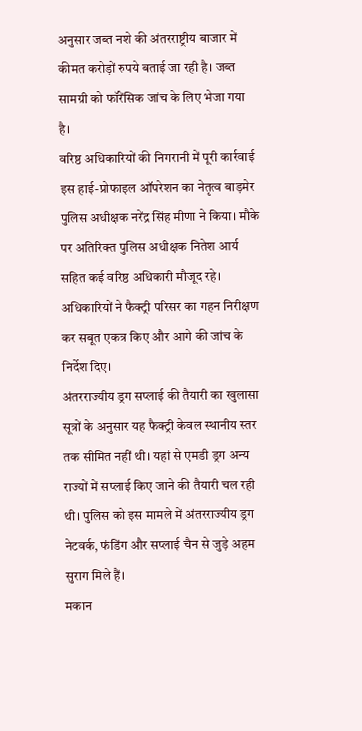अनुसार जब्त नशे की अंतरराष्ट्रीय बाजार में कीमत करोड़ों रुपये बताई जा रही है। जब्त सामग्री को फॉरेंसिक जांच के लिए भेजा गया है।
वरिष्ठ अधिकारियों की निगरानी में पूरी कार्रवाई
इस हाई-प्रोफाइल ऑपरेशन का नेतृत्व बाड़मेर पुलिस अधीक्षक नरेंद्र सिंह मीणा ने किया। मौके पर अतिरिक्त पुलिस अधीक्षक नितेश आर्य सहित कई वरिष्ठ अधिकारी मौजूद रहे। अधिकारियों ने फैक्ट्री परिसर का गहन निरीक्षण कर सबूत एकत्र किए और आगे की जांच के निर्देश दिए।
अंतरराज्यीय ड्रग सप्लाई की तैयारी का खुलासा
सूत्रों के अनुसार यह फैक्ट्री केवल स्थानीय स्तर तक सीमित नहीं थी। यहां से एमडी ड्रग अन्य राज्यों में सप्लाई किए जाने की तैयारी चल रही थी। पुलिस को इस मामले में अंतरराज्यीय ड्रग नेटवर्क, फंडिंग और सप्लाई चैन से जुड़े अहम सुराग मिले हैं।
मकान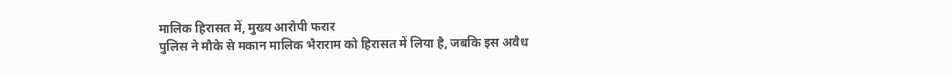मालिक हिरासत में, मुख्य आरोपी फरार
पुलिस ने मौके से मकान मालिक भैराराम को हिरासत में लिया है, जबकि इस अवैध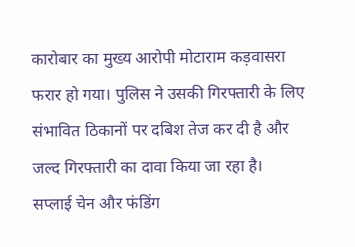कारोबार का मुख्य आरोपी मोटाराम कड़वासरा फरार हो गया। पुलिस ने उसकी गिरफ्तारी के लिए संभावित ठिकानों पर दबिश तेज कर दी है और जल्द गिरफ्तारी का दावा किया जा रहा है।
सप्लाई चेन और फंडिंग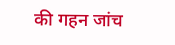की गहन जांच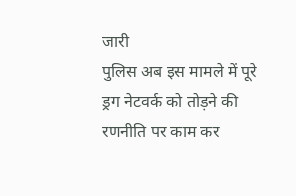जारी
पुलिस अब इस मामले में पूरे ड्रग नेटवर्क को तोड़ने की रणनीति पर काम कर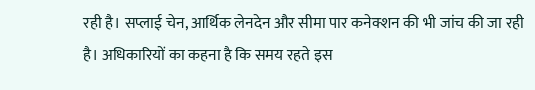रही है। सप्लाई चेन, आर्थिक लेनदेन और सीमा पार कनेक्शन की भी जांच की जा रही है। अधिकारियों का कहना है कि समय रहते इस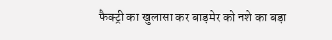फैक्ट्री का खुलासा कर बाड़मेर को नशे का बड़ा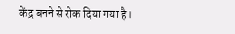केंद्र बनने से रोक दिया गया है।